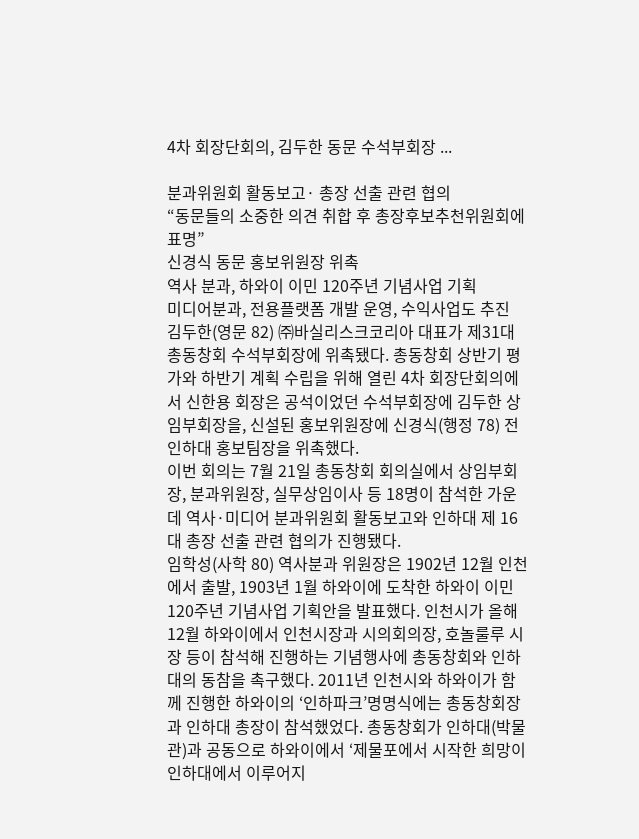4차 회장단회의, 김두한 동문 수석부회장 ...

분과위원회 활동보고· 총장 선출 관련 협의
“동문들의 소중한 의견 취합 후 총장후보추천위원회에 표명”
신경식 동문 홍보위원장 위촉
역사 분과, 하와이 이민 120주년 기념사업 기획
미디어분과, 전용플랫폼 개발 운영, 수익사업도 추진
김두한(영문 82) ㈜바실리스크코리아 대표가 제31대 총동창회 수석부회장에 위촉됐다. 총동창회 상반기 평가와 하반기 계획 수립을 위해 열린 4차 회장단회의에서 신한용 회장은 공석이었던 수석부회장에 김두한 상임부회장을, 신설된 홍보위원장에 신경식(행정 78) 전 인하대 홍보팀장을 위촉했다.
이번 회의는 7월 21일 총동창회 회의실에서 상임부회장, 분과위원장, 실무상임이사 등 18명이 참석한 가운데 역사·미디어 분과위원회 활동보고와 인하대 제 16대 총장 선출 관련 협의가 진행됐다.
임학성(사학 80) 역사분과 위원장은 1902년 12월 인천에서 출발, 1903년 1월 하와이에 도착한 하와이 이민 120주년 기념사업 기획안을 발표했다. 인천시가 올해 12월 하와이에서 인천시장과 시의회의장, 호놀룰루 시장 등이 참석해 진행하는 기념행사에 총동창회와 인하대의 동참을 촉구했다. 2011년 인천시와 하와이가 함께 진행한 하와이의 ‘인하파크’명명식에는 총동창회장과 인하대 총장이 참석했었다. 총동창회가 인하대(박물관)과 공동으로 하와이에서 ‘제물포에서 시작한 희망이 인하대에서 이루어지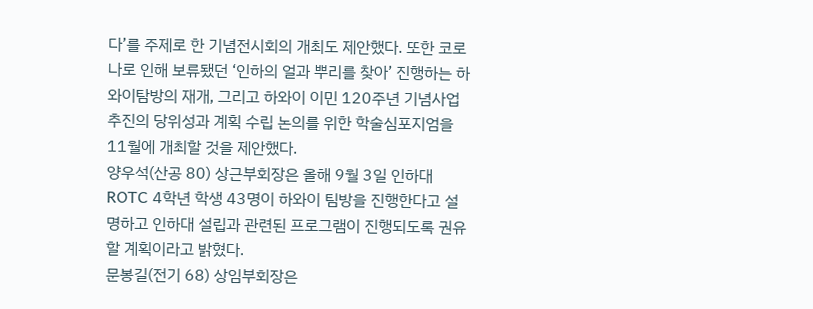다’를 주제로 한 기념전시회의 개최도 제안했다. 또한 코로나로 인해 보류됐던 ‘인하의 얼과 뿌리를 찾아’ 진행하는 하와이탐방의 재개, 그리고 하와이 이민 120주년 기념사업 추진의 당위성과 계획 수립 논의를 위한 학술심포지엄을 11월에 개최할 것을 제안했다.
양우석(산공 80) 상근부회장은 올해 9월 3일 인하대 ROTC 4학년 학생 43명이 하와이 팀방을 진행한다고 설명하고 인하대 설립과 관련된 프로그램이 진행되도록 권유할 계획이라고 밝혔다.
문봉길(전기 68) 상임부회장은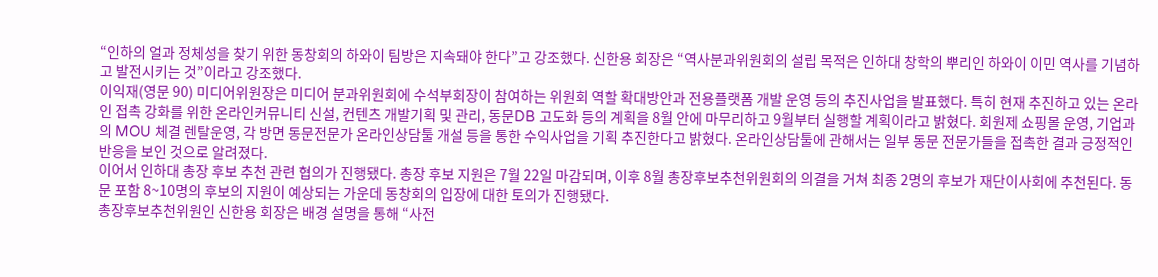“인하의 얼과 정체성을 찾기 위한 동창회의 하와이 팀방은 지속돼야 한다”고 강조했다. 신한용 회장은 “역사분과위원회의 설립 목적은 인하대 창학의 뿌리인 하와이 이민 역사를 기념하고 발전시키는 것”이라고 강조했다.
이익재(영문 90) 미디어위원장은 미디어 분과위원회에 수석부회장이 참여하는 위원회 역할 확대방안과 전용플랫폼 개발 운영 등의 추진사업을 발표했다. 특히 현재 추진하고 있는 온라인 접촉 강화를 위한 온라인커뮤니티 신설, 컨텐츠 개발기획 및 관리, 동문DB 고도화 등의 계획을 8월 안에 마무리하고 9월부터 실행할 계획이라고 밝혔다. 회원제 쇼핑몰 운영, 기업과의 MOU 체결 렌탈운영, 각 방면 동문전문가 온라인상담툴 개설 등을 통한 수익사업을 기획 추진한다고 밝혔다. 온라인상담툴에 관해서는 일부 동문 전문가들을 접촉한 결과 긍정적인 반응을 보인 것으로 알려졌다.
이어서 인하대 총장 후보 추천 관련 협의가 진행됐다. 총장 후보 지원은 7월 22일 마감되며, 이후 8월 총장후보추천위원회의 의결을 거쳐 최종 2명의 후보가 재단이사회에 추천된다. 동문 포함 8~10명의 후보의 지원이 예상되는 가운데 동창회의 입장에 대한 토의가 진행됐다.
총장후보추천위원인 신한용 회장은 배경 설명을 통해 “사전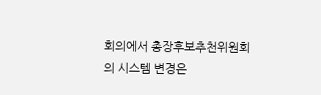회의에서 총장후보추천위원회의 시스템 변경은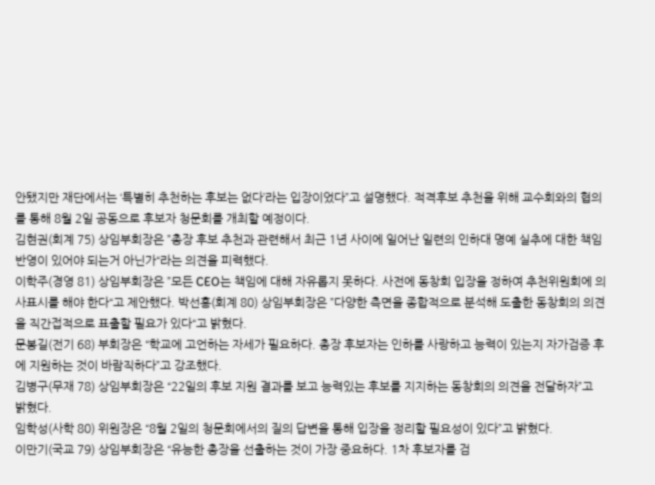안됐지만 재단에서는 ‘특별히 추천하는 후보는 없다’라는 입장이었다”고 설명했다. 적격후보 추천을 위해 교수회와의 협의를 통해 8월 2일 공동으로 후보자 청문회를 개최할 예정이다.
김현권(회계 75) 상임부회장은 ”총장 후보 추천과 관련해서 최근 1년 사이에 일어난 일련의 인하대 명예 실추에 대한 책임 반영이 있어야 되는거 아닌가“라는 의견을 피력했다.
이학주(경영 81) 상임부회장은 ”모든 CEO는 책임에 대해 자유롭지 못하다. 사전에 동창회 입장을 정하여 추천위원회에 의사표시를 해야 한다“고 제안했다. 박선홍(회계 80) 상임부회장은 ”다양한 측면을 종합적으로 분석해 도출한 동창회의 의견을 직간접적으로 표출할 필요가 있다“고 밝혔다.
문봉길(전기 68) 부회장은 “학교에 고언하는 자세가 필요하다. 총장 후보자는 인하를 사랑하고 능력이 있는지 자가검증 후에 지원하는 것이 바람직하다”고 강조했다.
김병구(무재 78) 상임부회장은 “22일의 후보 지원 결과를 보고 능력있는 후보를 지지하는 동창회의 의견을 전달하자”고 밝혔다.
임학성(사학 80) 위원장은 “8월 2일의 청문회에서의 질의 답변을 통해 입장을 정리할 필요성이 있다”고 밝혔다.
이만기(국교 79) 상임부회장은 “유능한 총장을 선출하는 것이 가장 중요하다. 1차 후보자를 검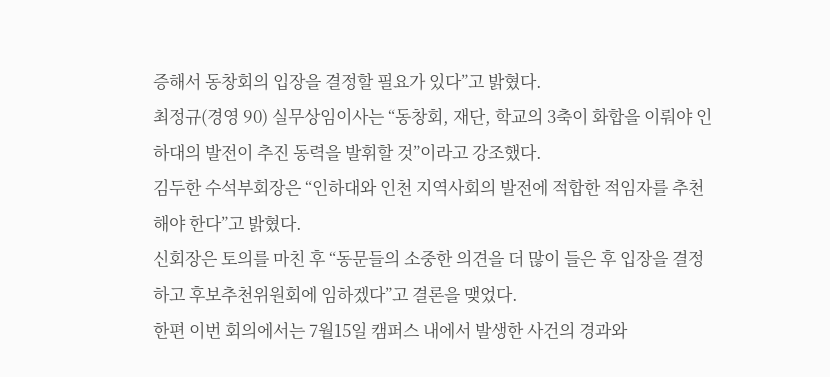증해서 동창회의 입장을 결정할 필요가 있다”고 밝혔다.
최정규(경영 90) 실무상임이사는 “동창회, 재단, 학교의 3축이 화합을 이뤄야 인하대의 발전이 추진 동력을 발휘할 것”이라고 강조했다.
김두한 수석부회장은 “인하대와 인천 지역사회의 발전에 적합한 적임자를 추천해야 한다”고 밝혔다.
신회장은 토의를 마친 후 “동문들의 소중한 의견을 더 많이 들은 후 입장을 결정하고 후보추천위원회에 임하겠다”고 결론을 맺었다.
한편 이번 회의에서는 7월15일 캠퍼스 내에서 발생한 사건의 경과와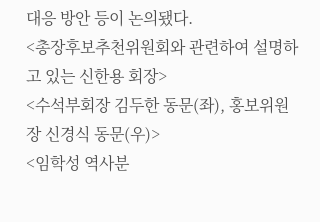대응 방안 등이 논의됐다.
<총장후보추천위원회와 관련하여 설명하고 있는 신한용 회장>
<수석부회장 김두한 동문(좌), 홍보위원장 신경식 동문(우)>
<임학성 역사분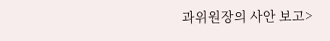과위원장의 사안 보고>